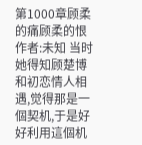第1000章顾柔的痛顾柔的恨 作者:未知 当时她得知顾楚博和初恋情人相遇,觉得那是一個契机,于是好好利用這個机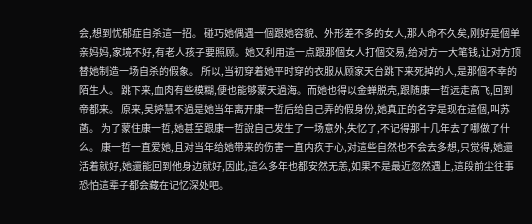会,想到忧郁症自杀這一招。 碰巧她偶遇一個跟她容貌、外形差不多的女人,那人命不久矣,刚好是個单亲妈妈,家境不好,有老人孩子要照顾。她又利用這一点跟那個女人打個交易,给对方一大笔钱,让对方顶替她制造一场自杀的假象。 所以,当初穿着她平时穿的衣服从顾家天台跳下来死掉的人,是那個不幸的陌生人。 跳下来,血肉有些模糊,便也能够蒙天過海。而她也得以金蝉脱壳,跟随康一哲远走高飞,回到帝都来。 原来,吴婷慧不過是她当年离开康一哲后给自己弄的假身份,她真正的名字是现在這個,叫苏菡。 为了蒙住康一哲,她甚至跟康一哲說自己发生了一场意外,失忆了,不记得那十几年去了哪做了什么。 康一哲一直爱她,且对当年给她带来的伤害一直内疚于心,对這些自然也不会去多想,只觉得,她還活着就好,她還能回到他身边就好,因此,這么多年也都安然无恙,如果不是最近忽然遇上,這段前尘往事恐怕這辈子都会藏在记忆深处吧。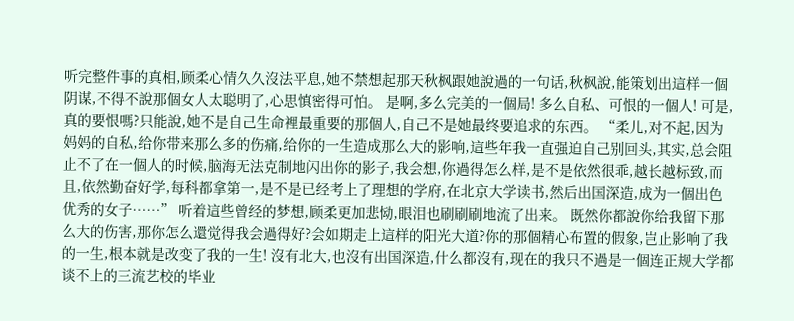听完整件事的真相,顾柔心情久久沒法平息,她不禁想起那天秋枫跟她說過的一句话,秋枫說,能策划出這样一個阴谋,不得不說那個女人太聪明了,心思慎密得可怕。 是啊,多么完美的一個局! 多么自私、可恨的一個人! 可是,真的要恨嗎?只能說,她不是自己生命裡最重要的那個人,自己不是她最终要追求的东西。 “柔儿,对不起,因为妈妈的自私,给你带来那么多的伤痛,给你的一生造成那么大的影响,這些年我一直强迫自己别回头,其实,总会阻止不了在一個人的时候,脑海无法克制地闪出你的影子,我会想,你過得怎么样,是不是依然很乖,越长越标致,而且,依然勤奋好学,每科都拿第一,是不是已经考上了理想的学府,在北京大学读书,然后出国深造,成为一個出色优秀的女子……” 听着這些曾经的梦想,顾柔更加悲恸,眼泪也刷刷刷地流了出来。 既然你都說你给我留下那么大的伤害,那你怎么還觉得我会過得好?会如期走上這样的阳光大道?你的那個精心布置的假象,岂止影响了我的一生,根本就是改变了我的一生! 沒有北大,也沒有出国深造,什么都沒有,现在的我只不過是一個连正规大学都谈不上的三流艺校的毕业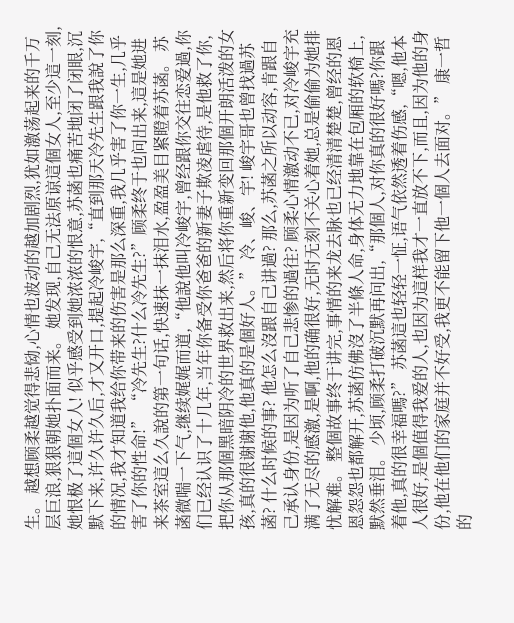生。 越想顾柔越觉得悲恸,心情也波动的越加剧烈,犹如激荡起来的千万层巨浪,狠狠朝她扑面而来。 她发现,自己无法原谅這個女人,至少這一刻,她恨极了這個女人! 似乎感受到她浓浓的恨意,苏菡也痛苦地闭了闭眼,沉默下来,许久许久后,才又开口,提起冷峻宇,“直到那天冷先生跟我說了你的情况,我才知道我给你带来的伤害是那么深重,我几乎害了你一生,几乎害了你的性命!” “冷先生?什么冷先生?”顾柔终于也问出来,這是她进来茶室這么久說的第一句话,快速抹一抹泪水,盈盈美目紧瞪着苏菡。 苏菡微喘一下气,继续娓娓而道,“他說他叫冷峻宇,曾经跟你交往恋爱過,你们已经认识了十几年,当年你备受你爸爸的新妻子欺凌虐待,是他救了你,把你从那個黑暗阴冷的世界救出来,然后将你重新变回那個开朗活泼的女孩,真的很谢谢他,他真的是個好人。” 冷、峻、宇! 峻宇哥也曾找過苏菡? 什么时候的事? 他怎么沒跟自己讲過? 那么,苏菡之所以动容,肯跟自己承认身份,是因为听了自己悲惨的過往? 顾柔心情激动不已,对冷峻宇充满了无尽的感激,是啊,他的确很好,无时无刻不关心着她,总是偷偷为她排忧解难。 整個故事终于讲完,事情的来龙去脉也已经清清楚楚,曾经的恩恩怨怨也都解开,苏菡仿佛沒了半條人命,身体无力地靠在包厢的软椅上,默然垂泪。 少顷,顾柔打破沉默再问出,“那個人,对你真的很好嗎?你跟着他,真的很幸福嗎?” 苏菡這也轻轻一怔,语气依然透着伤感,“嗯,他本人很好,是個值得我爱的人,也因为這样我才一直放不下,而且,因为他的身份,他在他们的家庭并不好受,我更不能留下他一個人去面对。” 康一哲的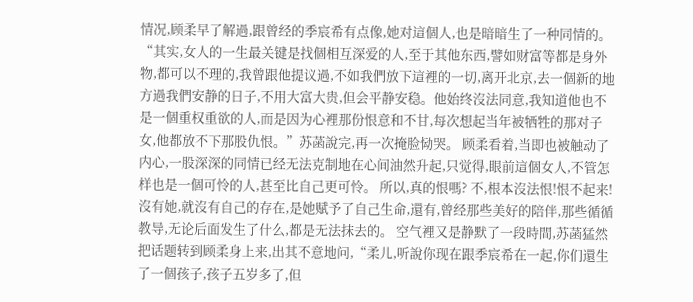情况,顾柔早了解過,跟曾经的季宸希有点像,她对這個人,也是暗暗生了一种同情的。 “其实,女人的一生最关键是找個相互深爱的人,至于其他东西,譬如财富等都是身外物,都可以不理的,我曾跟他提议過,不如我們放下這裡的一切,离开北京,去一個新的地方過我們安静的日子,不用大富大贵,但会平静安稳。他始终沒法同意,我知道他也不是一個重权重欲的人,而是因为心裡那份恨意和不甘,每次想起当年被牺牲的那对子女,他都放不下那股仇恨。”苏菡說完,再一次掩脸恸哭。 顾柔看着,当即也被触动了内心,一股深深的同情已经无法克制地在心间油然升起,只觉得,眼前這個女人,不管怎样也是一個可怜的人,甚至比自己更可怜。 所以,真的恨嗎? 不,根本沒法恨!恨不起来! 沒有她,就沒有自己的存在,是她赋予了自己生命,還有,曾经那些美好的陪伴,那些循循教导,无论后面发生了什么,都是无法抹去的。 空气裡又是静默了一段時間,苏菡猛然把话题转到顾柔身上来,出其不意地问,“柔儿,听說你现在跟季宸希在一起,你们還生了一個孩子,孩子五岁多了,但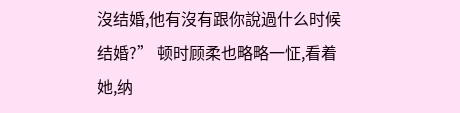沒结婚,他有沒有跟你說過什么时候结婚?” 顿时顾柔也略略一怔,看着她,纳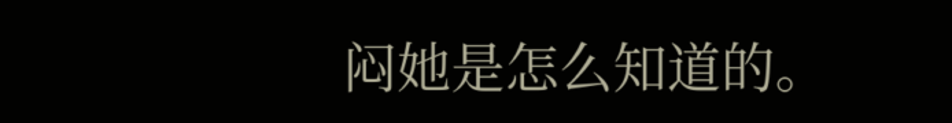闷她是怎么知道的。